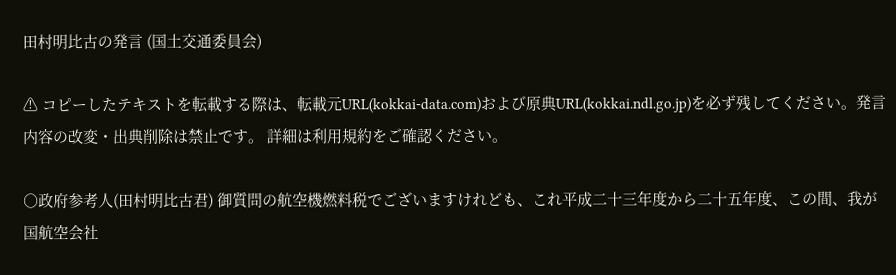田村明比古の発言 (国土交通委員会)

⚠ コピーしたテキストを転載する際は、転載元URL(kokkai-data.com)および原典URL(kokkai.ndl.go.jp)を必ず残してください。発言内容の改変・出典削除は禁止です。 詳細は利用規約をご確認ください。

○政府参考人(田村明比古君) 御質問の航空機燃料税でございますけれども、これ平成二十三年度から二十五年度、この間、我が国航空会社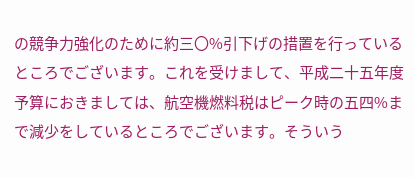の競争力強化のために約三〇%引下げの措置を行っているところでございます。これを受けまして、平成二十五年度予算におきましては、航空機燃料税はピーク時の五四%まで減少をしているところでございます。そういう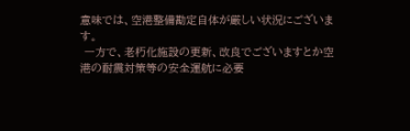意味では、空港整備勘定自体が厳しい状況にございます。
 一方で、老朽化施設の更新、改良でございますとか空港の耐震対策等の安全運航に必要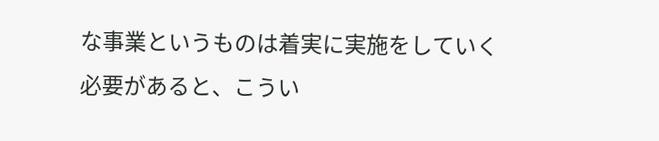な事業というものは着実に実施をしていく必要があると、こうい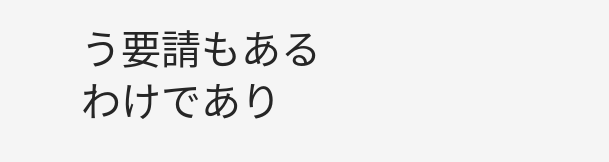う要請もあるわけであり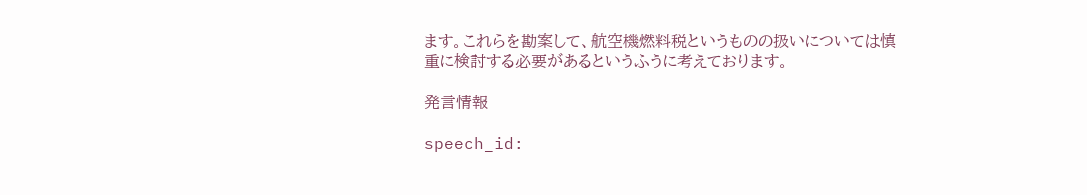ます。これらを勘案して、航空機燃料税というものの扱いについては慎重に検討する必要があるというふうに考えております。

発言情報

speech_id: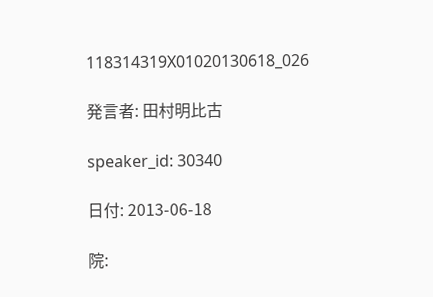118314319X01020130618_026

発言者: 田村明比古

speaker_id: 30340

日付: 2013-06-18

院: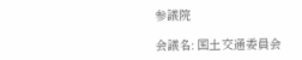参議院

会議名: 国土交通委員会